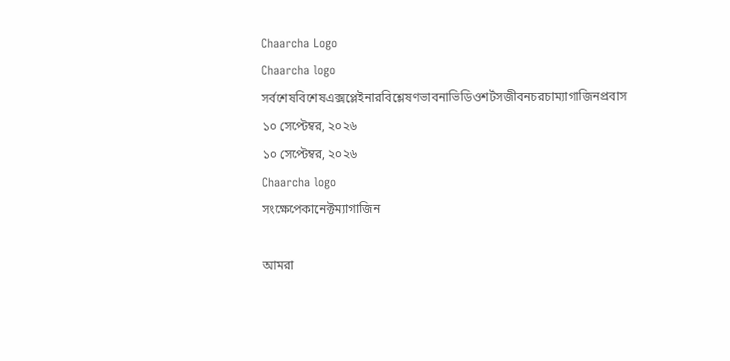Chaarcha Logo
Chaarcha logo
সর্বশেষবিশেষএক্সপ্লেইনারবিশ্লেষণভাবনাভিডিওশর্টসজীবনচরচাম্যাগাজিনপ্রবাস
১০ সেপ্টেম্বর, ২০২৬
১০ সেপ্টেম্বর, ২০২৬
Chaarcha logo
সংক্ষেপেকানেক্টম্যাগাজিন

আমরা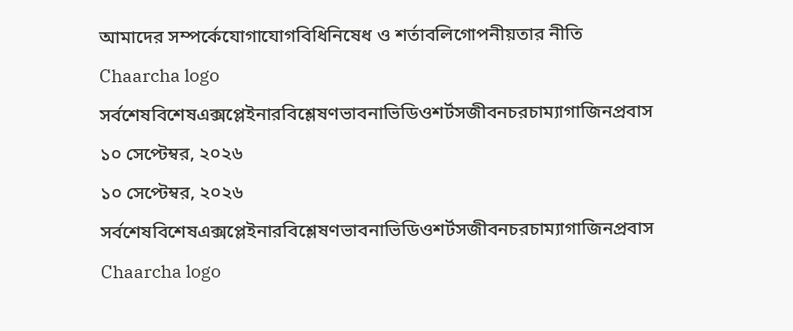আমাদের সম্পর্কেযোগাযোগবিধিনিষেধ ও শর্তাবলিগোপনীয়তার নীতি
Chaarcha logo
সর্বশেষবিশেষএক্সপ্লেইনারবিশ্লেষণভাবনাভিডিওশর্টসজীবনচরচাম্যাগাজিনপ্রবাস
১০ সেপ্টেম্বর, ২০২৬
১০ সেপ্টেম্বর, ২০২৬
সর্বশেষবিশেষএক্সপ্লেইনারবিশ্লেষণভাবনাভিডিওশর্টসজীবনচরচাম্যাগাজিনপ্রবাস
Chaarcha logo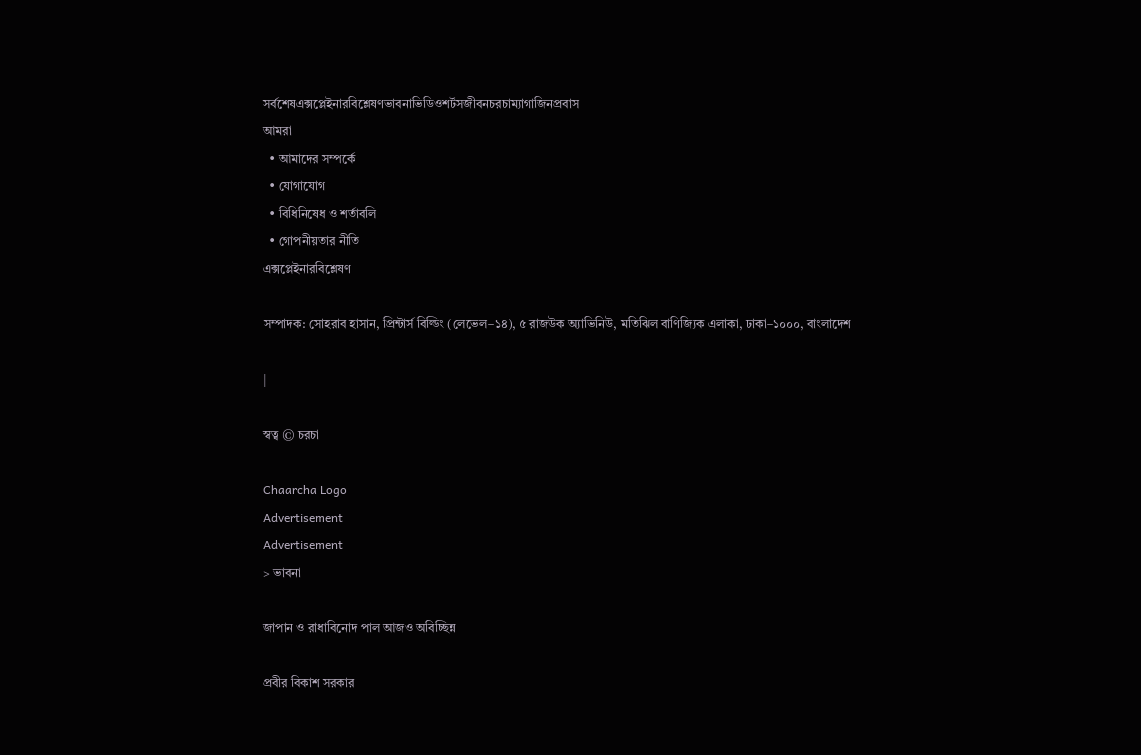সর্বশেষএক্সপ্লেইনারবিশ্লেষণভাবনাভিডিওশর্টসজীবনচরচাম্যাগাজিনপ্রবাস
আমরা
  • আমাদের সম্পর্কে
  • যোগাযোগ
  • বিধিনিষেধ ও শর্তাবলি
  • গোপনীয়তার নীতি
এক্সপ্লেইনারবিশ্লেষণ

সম্পাদক: সোহরাব হাসান, প্রিন্টার্স বিল্ডিং (লেভেল–১৪), ৫ রাজউক অ্যাভিনিউ, মতিঝিল বাণিজ্যিক এলাকা, ঢাকা–১০০০, বাংলাদেশ

|

স্বত্ব © চরচা

Chaarcha Logo
Advertisement
Advertisement
> ভাবনা

জাপান ও রাধাবিনোদ পাল আজও অবিচ্ছিন্ন

প্রবীর বিকাশ সরকার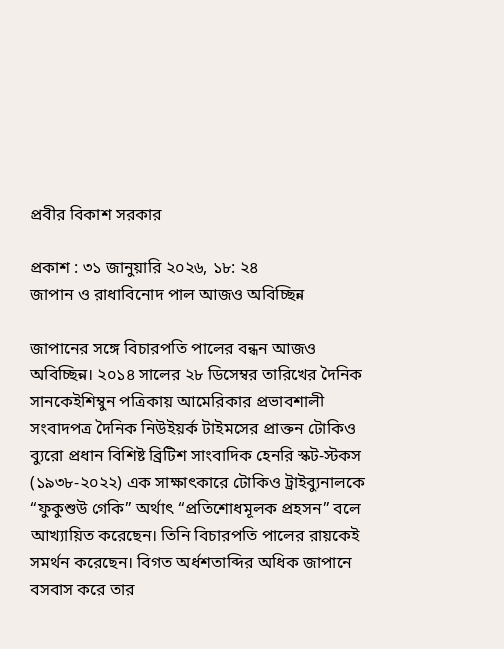প্রবীর বিকাশ সরকার

প্রকাশ : ৩১ জানুয়ারি ২০২৬, ১৮: ২৪
জাপান ও রাধাবিনোদ পাল আজও অবিচ্ছিন্ন

জাপানের সঙ্গে বিচারপতি পালের বন্ধন আজও অবিচ্ছিন্ন। ২০১৪ সালের ২৮ ডিসেম্বর তারিখের দৈনিক সানকেইশিম্বুন পত্রিকায় আমেরিকার প্রভাবশালী সংবাদপত্র দৈনিক নিউইয়র্ক টাইমসের প্রাক্তন টোকিও ব্যুরো প্রধান বিশিষ্ট ব্রিটিশ সাংবাদিক হেনরি স্কট-স্টকস (১৯৩৮-২০২২) এক সাক্ষাৎকারে টোকিও ট্রাইব্যুনালকে “ফুকুশুউ গেকি” অর্থাৎ “প্রতিশোধমূলক প্রহসন” বলে আখ্যায়িত করেছেন। তিনি বিচারপতি পালের রায়কেই সমর্থন করেছেন। বিগত অর্ধশতাব্দির অধিক জাপানে বসবাস করে তার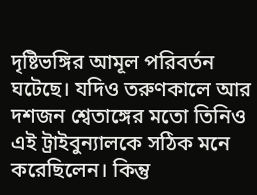দৃষ্টিভঙ্গির আমূল পরিবর্তন ঘটেছে। যদিও তরুণকালে আর দশজন শ্বেতাঙ্গের মতো তিনিও এই ট্রাইবুন্যালকে সঠিক মনে করেছিলেন। কিন্তু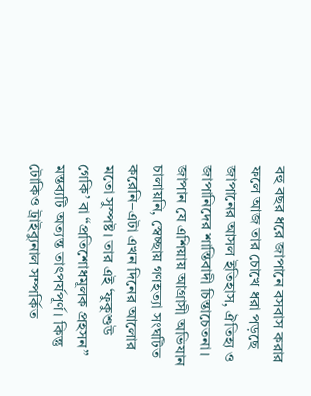বহু বছর ধরে জাপানে বসবাস করার ফলে আজ তার চোখে ধরা পড়ছে জাপানের আসল ইতিহাস, ঐতিহ্য ও জাপানিদের শান্তিবাদী চিন্তাচেতনা। জাপান যে এশিয়ায় আগ্রাসী অভিযান চালায়নি, স্বেচ্ছায় গণহত্যা সংঘটিত করেনি–এটা এখন দিনের আলোর মতো সুস্পষ্ট। তার এই ‘ফুকুশুউ গেকি’ বা “প্রতিশোধমূলক প্রহসন” মন্তব্যটি অত্যন্ত তাৎপর্যপূর্ণ। কিন্তু টোকিও ট্রাইব্যুনাল সম্পর্কিত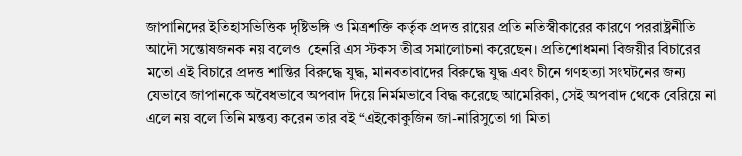জাপানিদের ইতিহাসভিত্তিক দৃষ্টিভঙ্গি ও মিত্রশক্তি কর্তৃক প্রদত্ত রায়ের প্রতি নতিস্বীকারের কারণে পররাষ্ট্রনীতি আদৌ সন্তোষজনক নয় বলেও  হেনরি এস স্টকস তীব্র সমালোচনা করেছেন। প্রতিশোধমনা বিজয়ীর বিচারের মতো এই বিচারে প্রদত্ত শান্তির বিরুদ্ধে যুদ্ধ, মানবতাবাদের বিরুদ্ধে যুদ্ধ এবং চীনে গণহত্যা সংঘটনের জন্য যেভাবে জাপানকে অবৈধভাবে অপবাদ দিয়ে নির্মমভাবে বিদ্ধ করেছে আমেরিকা, সেই অপবাদ থেকে বেরিয়ে না এলে নয় বলে তিনি মন্তব্য করেন তার বই “এইকোকুজিন জা-নারিসুতো গা মিতা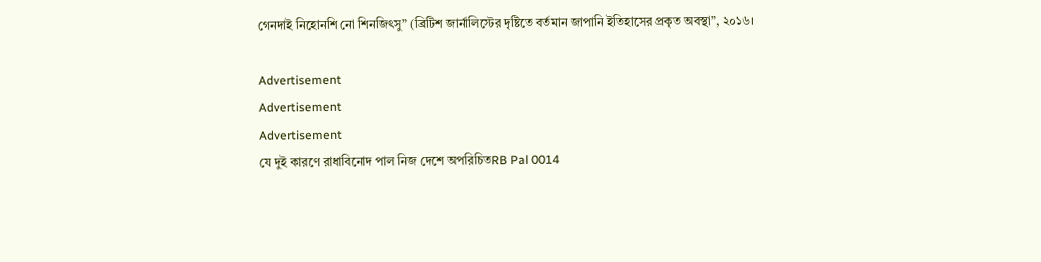গেনদাই নিহোনশি নো শিনজিৎসু” (ব্রিটিশ জার্নালিস্টের দৃষ্টিতে বর্তমান জাপানি ইতিহাসের প্রকৃত অবস্থা”, ২০১৬।

Advertisement
Advertisement
Advertisement
যে দুই কারণে রাধাবিনোদ পাল নিজ দেশে অপরিচিতRB Pal 0014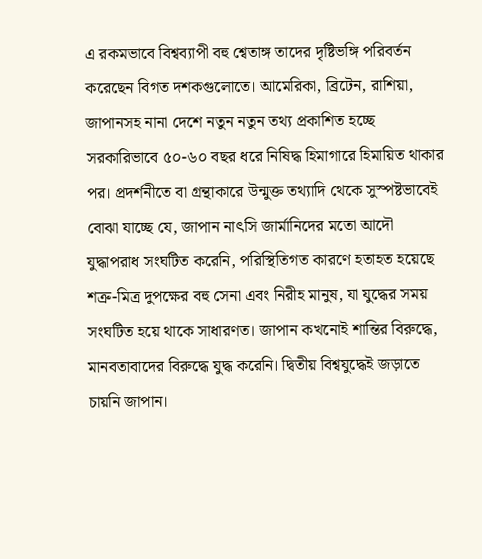এ রকমভাবে বিশ্বব্যাপী বহু শ্বেতাঙ্গ তাদের দৃষ্টিভঙ্গি পরিবর্তন করেছেন বিগত দশকগুলোতে। আমেরিকা, ব্রিটেন, রাশিয়া, জাপানসহ নানা দেশে নতুন নতুন তথ্য প্রকাশিত হচ্ছে সরকারিভাবে ৫০-৬০ বছর ধরে নিষিদ্ধ হিমাগারে হিমায়িত থাকার পর। প্রদর্শনীতে বা গ্রন্থাকারে উন্মুক্ত তথ্যাদি থেকে সুস্পষ্টভাবেই বোঝা যাচ্ছে যে, জাপান নাৎসি জার্মানিদের মতো আদৌ যুদ্ধাপরাধ সংঘটিত করেনি, পরিস্থিতিগত কারণে হতাহত হয়েছে শত্রু-মিত্র দুপক্ষের বহু সেনা এবং নিরীহ মানুষ, যা যুদ্ধের সময় সংঘটিত হয়ে থাকে সাধারণত। জাপান কখনোই শান্তির বিরুদ্ধে, মানবতাবাদের বিরুদ্ধে যুদ্ধ করেনি। দ্বিতীয় বিশ্বযুদ্ধেই জড়াতে চায়নি জাপান।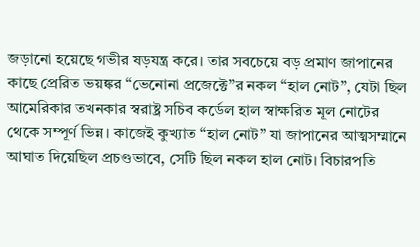জড়ানো হয়েছে গভীর ষড়যন্ত্র করে। তার সবচেয়ে বড় প্রমাণ জাপানের কাছে প্রেরিত ভয়ঙ্কর “ভেনোনা প্রজেক্টে”র নকল “হাল নোট”, যেটা ছিল আমেরিকার তখনকার স্বরাষ্ট্র সচিব কর্ডেল হাল স্বাক্ষরিত মূল নোটের থেকে সম্পূর্ণ ভিন্ন। কাজেই কুখ্যাত “হাল নোট” যা জাপানের আত্মসম্মানে আঘাত দিয়েছিল প্রচণ্ডভাবে, সেটি ছিল নকল হাল নোট। বিচারপতি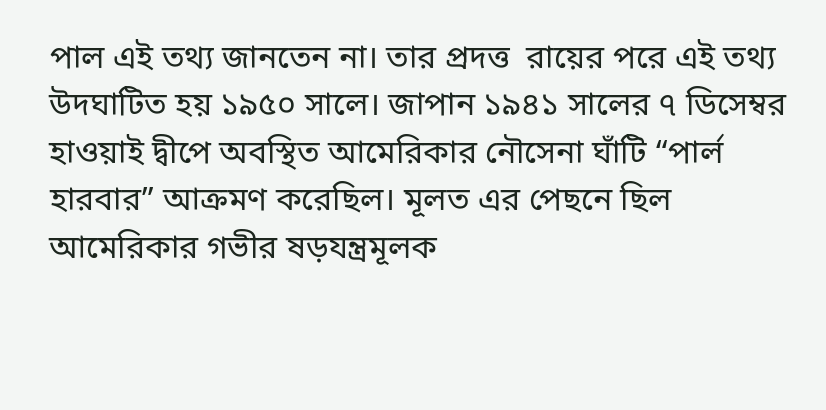পাল এই তথ্য জানতেন না। তার প্রদত্ত  রায়ের পরে এই তথ্য উদঘাটিত হয় ১৯৫০ সালে। জাপান ১৯৪১ সালের ৭ ডিসেম্বর হাওয়াই দ্বীপে অবস্থিত আমেরিকার নৌসেনা ঘাঁটি “পার্ল হারবার” আক্রমণ করেছিল। মূলত এর পেছনে ছিল আমেরিকার গভীর ষড়যন্ত্রমূলক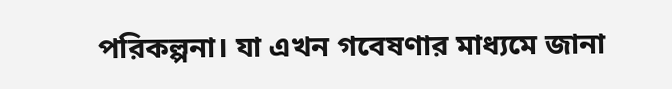পরিকল্পনা। যা এখন গবেষণার মাধ্যমে জানা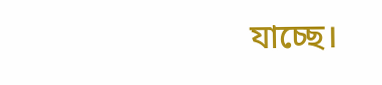যাচ্ছে।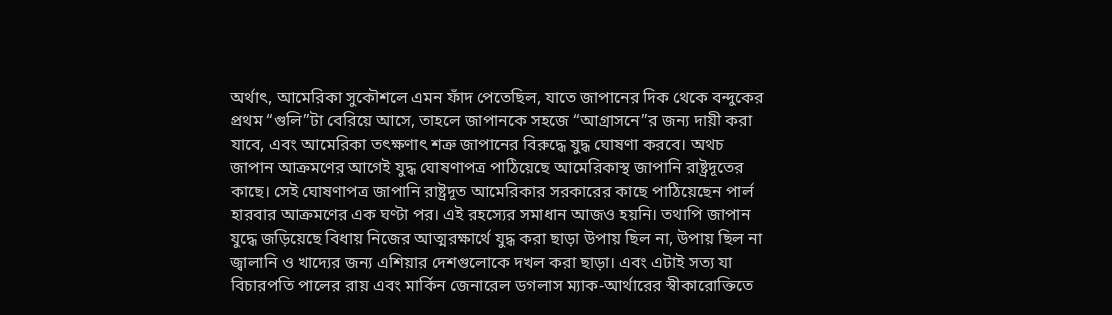অর্থাৎ, আমেরিকা সুকৌশলে এমন ফাঁদ পেতেছিল, যাতে জাপানের দিক থেকে বন্দুকের প্রথম “গুলি”টা বেরিয়ে আসে, তাহলে জাপানকে সহজে “আগ্রাসনে”র জন্য দায়ী করা যাবে, এবং আমেরিকা তৎক্ষণাৎ শত্রু জাপানের বিরুদ্ধে যুদ্ধ ঘোষণা করবে। অথচ জাপান আক্রমণের আগেই যুদ্ধ ঘোষণাপত্র পাঠিয়েছে আমেরিকাস্থ জাপানি রাষ্ট্রদূতের কাছে। সেই ঘোষণাপত্র জাপানি রাষ্ট্রদূত আমেরিকার সরকারের কাছে পাঠিয়েছেন পার্ল হারবার আক্রমণের এক ঘণ্টা পর। এই রহস্যের সমাধান আজও হয়নি। তথাপি জাপান যুদ্ধে জড়িয়েছে বিধায় নিজের আত্মরক্ষার্থে যুদ্ধ করা ছাড়া উপায় ছিল না, উপায় ছিল না জ্বালানি ও খাদ্যের জন্য এশিয়ার দেশগুলোকে দখল করা ছাড়া। এবং এটাই সত্য যা বিচারপতি পালের রায় এবং মার্কিন জেনারেল ডগলাস ম্যাক-আর্থারের স্বীকারোক্তিতে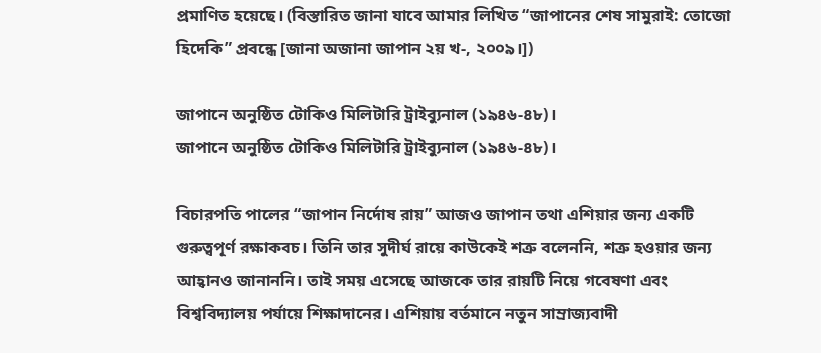প্রমাণিত হয়েছে। (বিস্তারিত জানা যাবে আমার লিখিত “জাপানের শেষ সামুরাই: তোজো হিদেকি” প্রবন্ধে [জানা অজানা জাপান ২য় খ-, ২০০৯।])

জাপানে অনুষ্ঠিত টোকিও মিলিটারি ট্রাইব্যুনাল (১৯৪৬-৪৮)।
জাপানে অনুষ্ঠিত টোকিও মিলিটারি ট্রাইব্যুনাল (১৯৪৬-৪৮)।

বিচারপতি পালের “জাপান নির্দোষ রায়” আজও জাপান তথা এশিয়ার জন্য একটি গুরুত্বপূর্ণ রক্ষাকবচ। তিনি তার সুদীর্ঘ রায়ে কাউকেই শত্রু বলেননি, শত্রু হওয়ার জন্য আহ্বানও জানাননি। তাই সময় এসেছে আজকে তার রায়টি নিয়ে গবেষণা এবং বিশ্ববিদ্যালয় পর্যায়ে শিক্ষাদানের। এশিয়ায় বর্তমানে নতুন সাম্রাজ্যবাদী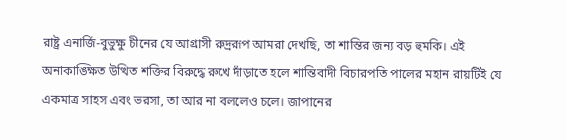রাষ্ট্র এনার্জি-বুভুক্ষু চীনের যে আগ্রাসী রুদ্ররূপ আমরা দেখছি, তা শান্তির জন্য বড় হুমকি। এই অনাকাঙ্ক্ষিত উত্থিত শক্তির বিরুদ্ধে রুখে দাঁড়াতে হলে শান্তিবাদী বিচারপতি পালের মহান রায়টিই যে একমাত্র সাহস এবং ভরসা, তা আর না বললেও চলে। জাপানের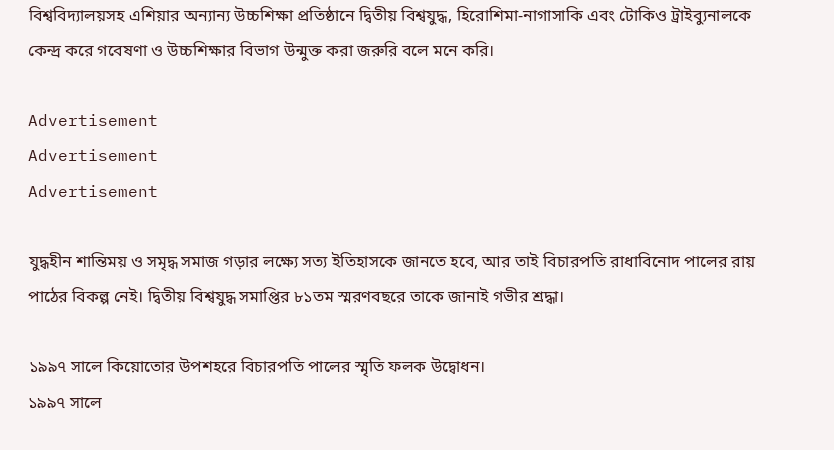বিশ্ববিদ্যালয়সহ এশিয়ার অন্যান্য উচ্চশিক্ষা প্রতিষ্ঠানে দ্বিতীয় বিশ্বযুদ্ধ, হিরোশিমা-নাগাসাকি এবং টোকিও ট্রাইব্যুনালকে কেন্দ্র করে গবেষণা ও উচ্চশিক্ষার বিভাগ উন্মুক্ত করা জরুরি বলে মনে করি।

Advertisement
Advertisement
Advertisement

যুদ্ধহীন শান্তিময় ও সমৃদ্ধ সমাজ গড়ার লক্ষ্যে সত্য ইতিহাসকে জানতে হবে, আর তাই বিচারপতি রাধাবিনোদ পালের রায় পাঠের বিকল্প নেই। দ্বিতীয় বিশ্বযুদ্ধ সমাপ্তির ৮১তম স্মরণবছরে তাকে জানাই গভীর শ্রদ্ধা।

১৯৯৭ সালে কিয়োতোর উপশহরে বিচারপতি পালের স্মৃতি ফলক উদ্বোধন।
১৯৯৭ সালে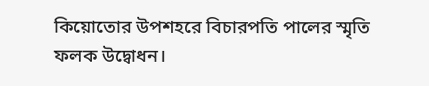কিয়োতোর উপশহরে বিচারপতি পালের স্মৃতি ফলক উদ্বোধন।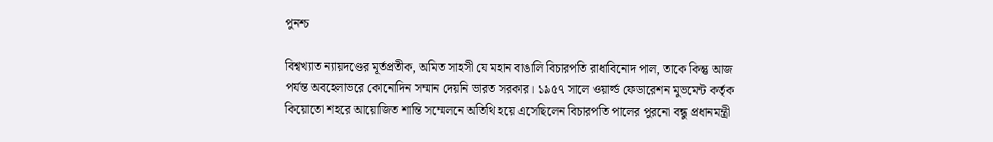পুনশ্চ

বিশ্বখ্যাত ন্যায়দণ্ডের মূর্তপ্রতীক, অমিত সাহসী যে মহান বাঙালি বিচারপতি রাধাবিনোদ পাল, তাকে কিন্তু আজ পর্যন্ত অবহেলাভরে কোনোদিন সম্মান দেয়নি ভারত সরকার। ১৯৫৭ সালে ওয়ার্ল্ড ফেডারেশন মুভমেন্ট কর্তৃক কিয়োতো শহরে আয়োজিত শান্তি সম্মেলনে অতিথি হয়ে এসেছিলেন বিচারপতি পালের পুরনো বন্ধু প্রধানমন্ত্রী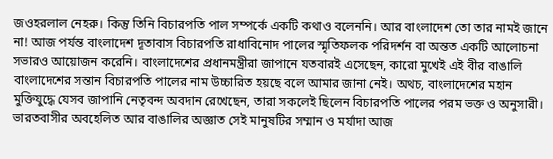জওহরলাল নেহরু। কিন্তু তিনি বিচারপতি পাল সম্পর্কে একটি কথাও বলেননি। আর বাংলাদেশ তো তার নামই জানে না! আজ পর্যন্ত বাংলাদেশ দূতাবাস বিচারপতি রাধাবিনোদ পালের স্মৃতিফলক পরিদর্শন বা অন্তত একটি আলোচনা সভারও আয়োজন করেনি। বাংলাদেশের প্রধানমন্ত্রীরা জাপানে যতবারই এসেছেন, কারো মুখেই এই বীর বাঙালি বাংলাদেশের সন্তান বিচারপতি পালের নাম উচ্চারিত হয়ছে বলে আমার জানা নেই। অথচ, বাংলাদেশের মহান মুক্তিযুদ্ধে যেসব জাপানি নেতৃবন্দ অবদান রেখেছেন, তারা সকলেই ছিলেন বিচারপতি পালের পরম ভক্ত ও অনুসারী। ভারতবাসীর অবহেলিত আর বাঙালির অজ্ঞাত সেই মানুষটির সম্মান ও মর্যাদা আজ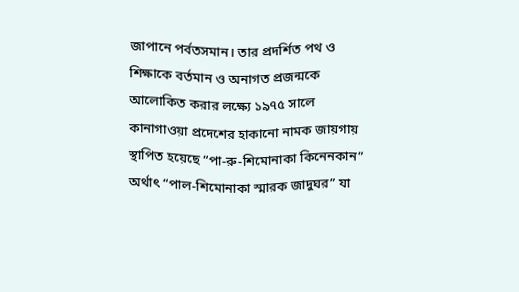জাপানে পর্বতসমান। তার প্রদর্শিত পথ ও শিক্ষাকে বর্তমান ও অনাগত প্রজন্মকে আলোকিত করার লক্ষ্যে ১৯৭৫ সালে কানাগাওয়া প্রদেশের হাকানো নামক জায়গায় স্থাপিত হয়েছে “পা-রু-শিমোনাকা কিনেনকান” অর্থাৎ “পাল-শিমোনাকা স্মারক জাদুঘর” যা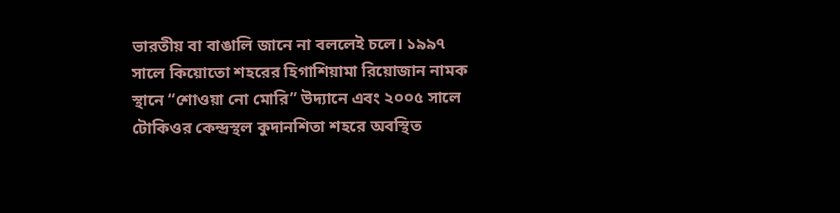ভারতীয় বা বাঙালি জানে না বললেই চলে। ১৯৯৭ সালে কিয়োতো শহরের হিগাশিয়ামা রিয়োজান নামক স্থানে “শোওয়া নো মোরি” উদ্যানে এবং ২০০৫ সালে টোকিওর কেন্দ্রস্থল কুদানশিতা শহরে অবস্থিত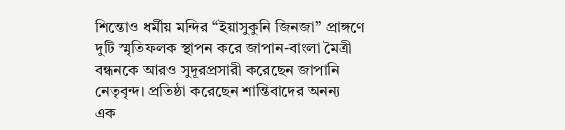শিন্তোও ধর্মীয় মন্দির “ইয়াসুকুনি জিনজা” প্রাঙ্গণে দুটি স্মৃতিফলক স্থাপন করে জাপান-বাংলা মৈত্রী বন্ধনকে আরও সুদূরপ্রসারী করেছেন জাপানি নেতৃবৃন্দ। প্রতিষ্ঠা করেছেন শান্তিবাদের অনন্য এক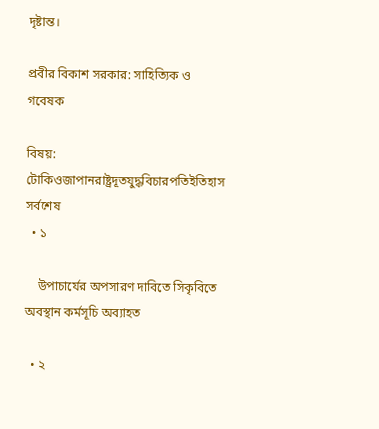দৃষ্টান্ত।

প্রবীর বিকাশ সরকার: সাহিত্যিক ও গবেষক

বিষয়: টোকিওজাপানরাষ্ট্রদূতযুদ্ধবিচারপতিইতিহাস
সর্বশেষ
  • ১

    উপাচার্যের অপসারণ দাবিতে সিকৃবিতে অবস্থান কর্মসূচি অব্যাহত

  • ২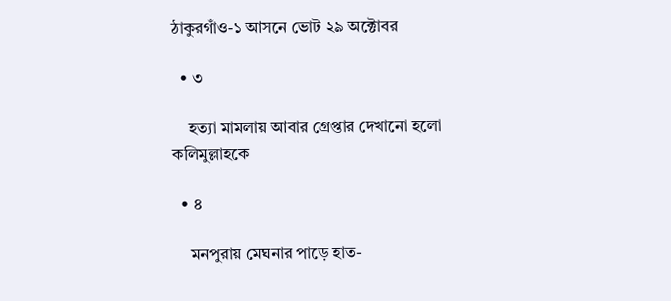ঠাকুরগাঁও-১ আসনে ভোট ২৯ অক্টোবর

  • ৩

    হত্যা মামলায় আবার গ্রেপ্তার দেখানো হলো কলিমুল্লাহকে

  • ৪

    মনপুরায় মেঘনার পাড়ে হাত-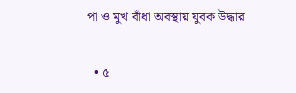পা ও মুখ বাঁধা অবস্থায় যুবক উদ্ধার

  • ৫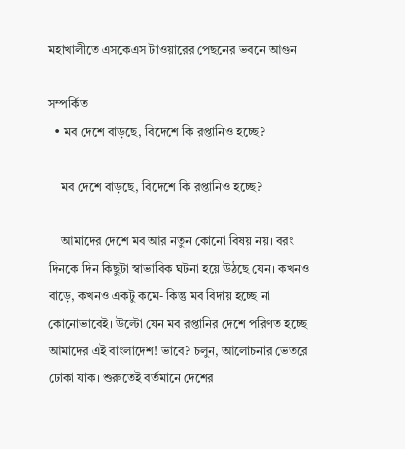মহাখালীতে এসকেএস টাওয়ারের পেছনের ভবনে আগুন

সম্পর্কিত
  • মব দেশে বাড়ছে, বিদেশে কি রপ্তানিও হচ্ছে?

    মব দেশে বাড়ছে, বিদেশে কি রপ্তানিও হচ্ছে?

    আমাদের দেশে মব আর নতুন কোনো বিষয় নয়। বরং দিনকে দিন কিছুটা স্বাভাবিক ঘটনা হয়ে উঠছে যেন। কখনও বাড়ে, কখনও একটু কমে- কিন্তু মব বিদায় হচ্ছে না কোনোভাবেই। উল্টো যেন মব রপ্তানির দেশে পরিণত হচ্ছে আমাদের এই বাংলাদেশ! ভাবে? চলুন, আলোচনার ভেতরে ঢোকা যাক। শুরুতেই বর্তমানে দেশের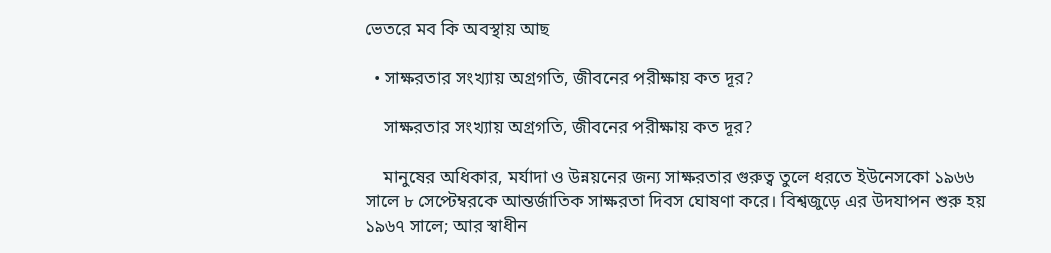ভেতরে মব কি অবস্থায় আছ

  • সাক্ষরতার সংখ্যায় অগ্রগতি, জীবনের পরীক্ষায় কত দূর?

    সাক্ষরতার সংখ্যায় অগ্রগতি, জীবনের পরীক্ষায় কত দূর?

    মানুষের অধিকার, মর্যাদা ও উন্নয়নের জন্য সাক্ষরতার গুরুত্ব তুলে ধরতে ইউনেসকো ১৯৬৬ সালে ৮ সেপ্টেম্বরকে আন্তর্জাতিক সাক্ষরতা দিবস ঘোষণা করে। বিশ্বজুড়ে এর উদযাপন শুরু হয় ১৯৬৭ সালে; আর স্বাধীন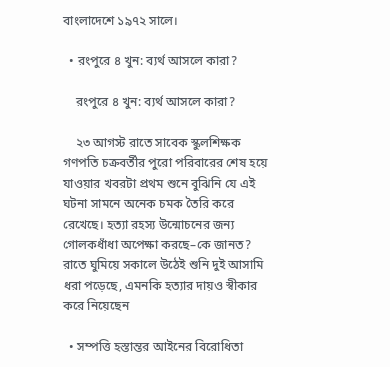বাংলাদেশে ১৯৭২ সালে।

  • রংপুরে ৪ খুন: ব্যর্থ আসলে কারা?

    রংপুরে ৪ খুন: ব্যর্থ আসলে কারা?

    ২৩ আগস্ট রাতে সাবেক স্কুলশিক্ষক গণপতি চক্রবর্তীর পুরো পরিবারের শেষ হয়ে যাওয়ার খবরটা প্রথম শুনে বুঝিনি যে এই ঘটনা সামনে অনেক চমক তৈরি করে রেখেছে। হত্যা রহস্য উন্মোচনের জন্য গোলকধাঁধা অপেক্ষা করছে–কে জানত? রাতে ঘুমিয়ে সকালে উঠেই শুনি দুই আসামি ধরা পড়েছে, এমনকি হত্যার দায়ও স্বীকার করে নিয়েছেন

  • সম্পত্তি হস্তান্তর আইনের বিরোধিতা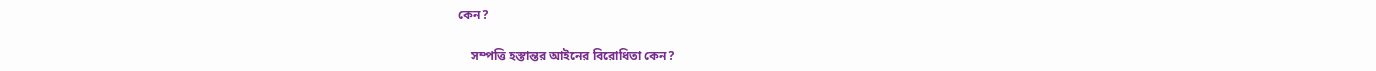কেন?

    সম্পত্তি হস্তান্তর আইনের বিরোধিতা কেন?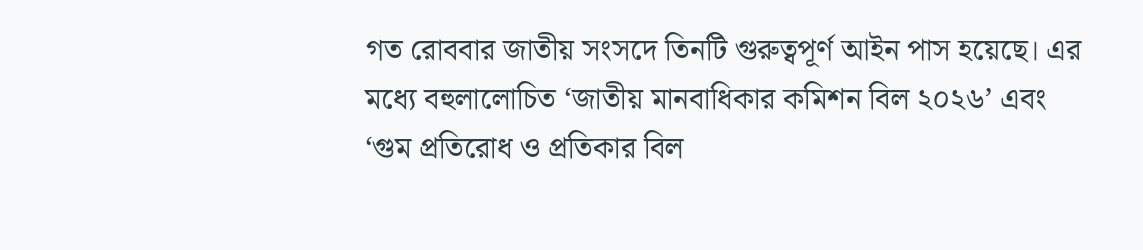গত রোববার জাতীয় সংসদে তিনটি গুরুত্বপূর্ণ আইন পাস হয়েছে। এর মধ্যে বহুলালোচিত ‘জাতীয় মানবাধিকার কমিশন বিল ২০২৬’ এবং ‘গুম প্রতিরোধ ও প্রতিকার বিল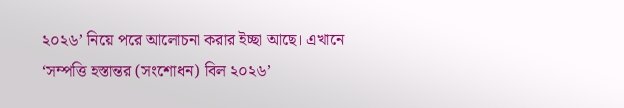২০২৬’ নিয়ে পরে আলোচনা করার ইচ্ছা আছে। এখানে ‘সম্পত্তি হস্তান্তর (সংশোধন) বিল ২০২৬’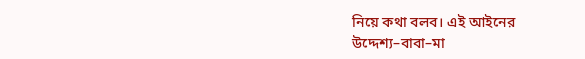নিয়ে কথা বলব। এই আইনের উদ্দেশ্য–বাবা–মা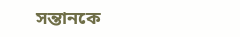সন্তানকে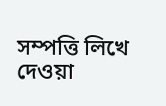সম্পত্তি লিখে দেওয়া